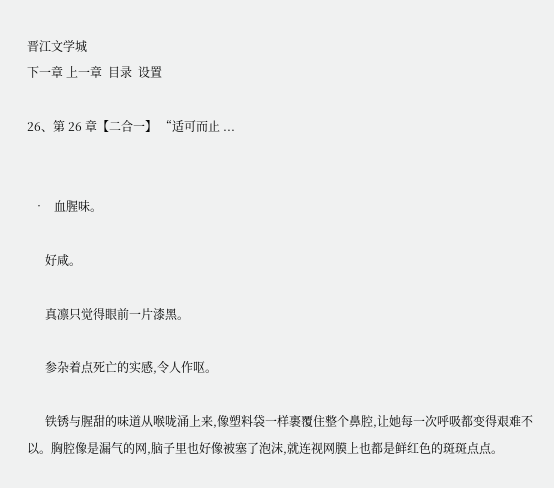晋江文学城
下一章 上一章  目录  设置

26、第 26 章【二合一】 “适可而止 ...


  •   血腥味。

      好咸。

      真凛只觉得眼前一片漆黑。

      参杂着点死亡的实感,令人作呕。

      铁锈与腥甜的味道从喉咙涌上来,像塑料袋一样裹覆住整个鼻腔,让她每一次呼吸都变得艰难不以。胸腔像是漏气的网,脑子里也好像被塞了泡沫,就连视网膜上也都是鲜红色的斑斑点点。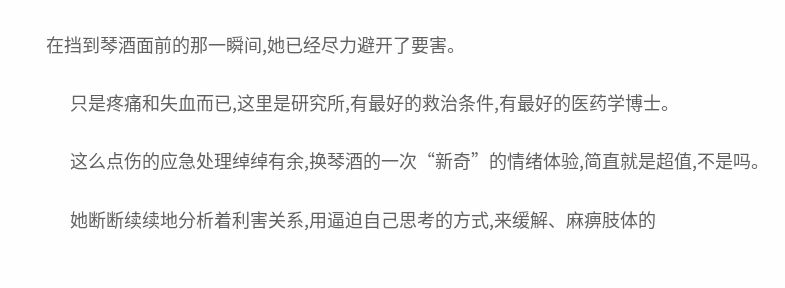在挡到琴酒面前的那一瞬间,她已经尽力避开了要害。

      只是疼痛和失血而已,这里是研究所,有最好的救治条件,有最好的医药学博士。

      这么点伤的应急处理绰绰有余,换琴酒的一次“新奇”的情绪体验,简直就是超值,不是吗。

      她断断续续地分析着利害关系,用逼迫自己思考的方式,来缓解、麻痹肢体的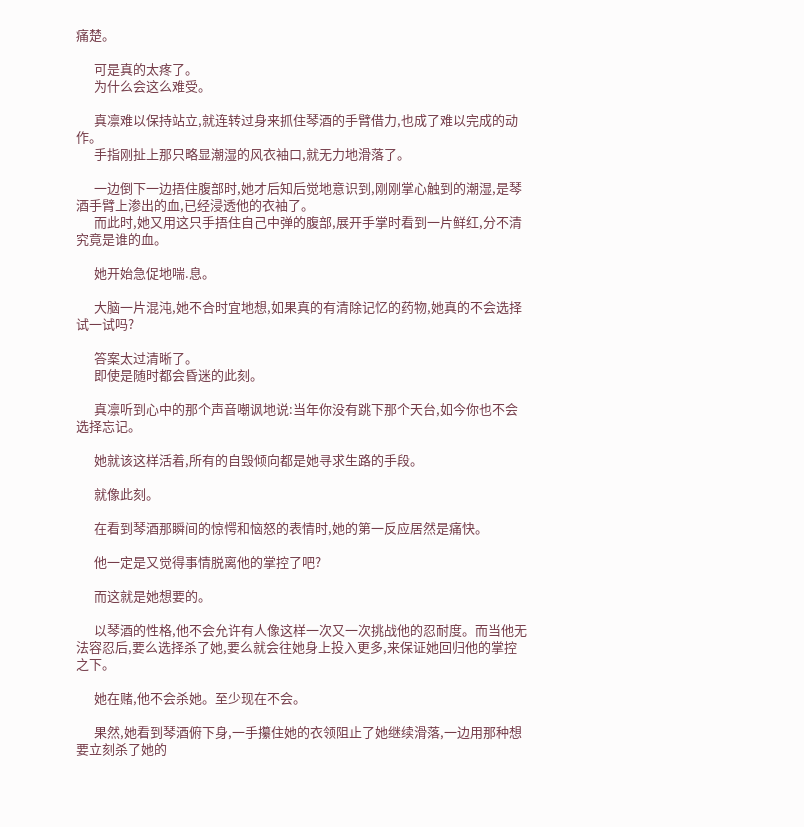痛楚。

      可是真的太疼了。
      为什么会这么难受。

      真凛难以保持站立,就连转过身来抓住琴酒的手臂借力,也成了难以完成的动作。
      手指刚扯上那只略显潮湿的风衣袖口,就无力地滑落了。

      一边倒下一边捂住腹部时,她才后知后觉地意识到,刚刚掌心触到的潮湿,是琴酒手臂上渗出的血,已经浸透他的衣袖了。
      而此时,她又用这只手捂住自己中弹的腹部,展开手掌时看到一片鲜红,分不清究竟是谁的血。

      她开始急促地喘.息。

      大脑一片混沌,她不合时宜地想,如果真的有清除记忆的药物,她真的不会选择试一试吗?

      答案太过清晰了。
      即使是随时都会昏迷的此刻。

      真凛听到心中的那个声音嘲讽地说:当年你没有跳下那个天台,如今你也不会选择忘记。

      她就该这样活着,所有的自毁倾向都是她寻求生路的手段。

      就像此刻。

      在看到琴酒那瞬间的惊愕和恼怒的表情时,她的第一反应居然是痛快。

      他一定是又觉得事情脱离他的掌控了吧?

      而这就是她想要的。

      以琴酒的性格,他不会允许有人像这样一次又一次挑战他的忍耐度。而当他无法容忍后,要么选择杀了她,要么就会往她身上投入更多,来保证她回归他的掌控之下。

      她在赌,他不会杀她。至少现在不会。

      果然,她看到琴酒俯下身,一手攥住她的衣领阻止了她继续滑落,一边用那种想要立刻杀了她的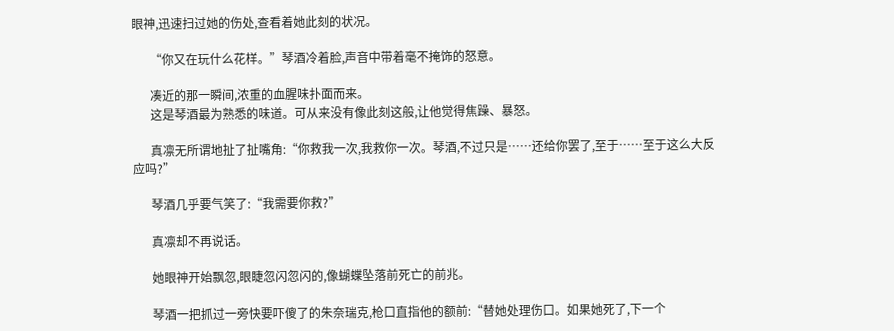眼神,迅速扫过她的伤处,查看着她此刻的状况。

      “你又在玩什么花样。”琴酒冷着脸,声音中带着毫不掩饰的怒意。

      凑近的那一瞬间,浓重的血腥味扑面而来。
      这是琴酒最为熟悉的味道。可从来没有像此刻这般,让他觉得焦躁、暴怒。

      真凛无所谓地扯了扯嘴角:“你救我一次,我救你一次。琴酒,不过只是……还给你罢了,至于……至于这么大反应吗?”

      琴酒几乎要气笑了:“我需要你救?”

      真凛却不再说话。

      她眼神开始飘忽,眼睫忽闪忽闪的,像蝴蝶坠落前死亡的前兆。

      琴酒一把抓过一旁快要吓傻了的朱奈瑞克,枪口直指他的额前:“替她处理伤口。如果她死了,下一个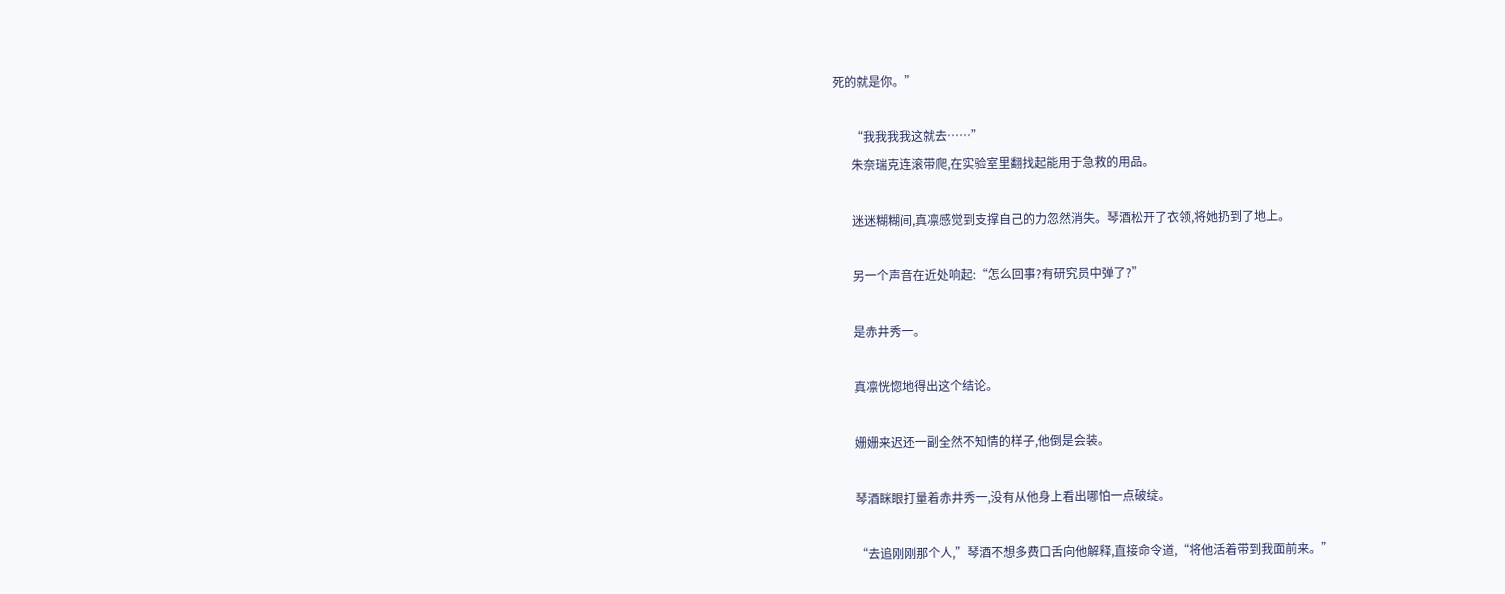死的就是你。”

      “我我我我这就去……”
      朱奈瑞克连滚带爬,在实验室里翻找起能用于急救的用品。

      迷迷糊糊间,真凛感觉到支撑自己的力忽然消失。琴酒松开了衣领,将她扔到了地上。

      另一个声音在近处响起:“怎么回事?有研究员中弹了?”

      是赤井秀一。

      真凛恍惚地得出这个结论。

      姗姗来迟还一副全然不知情的样子,他倒是会装。

      琴酒眯眼打量着赤井秀一,没有从他身上看出哪怕一点破绽。

      “去追刚刚那个人,”琴酒不想多费口舌向他解释,直接命令道,“将他活着带到我面前来。”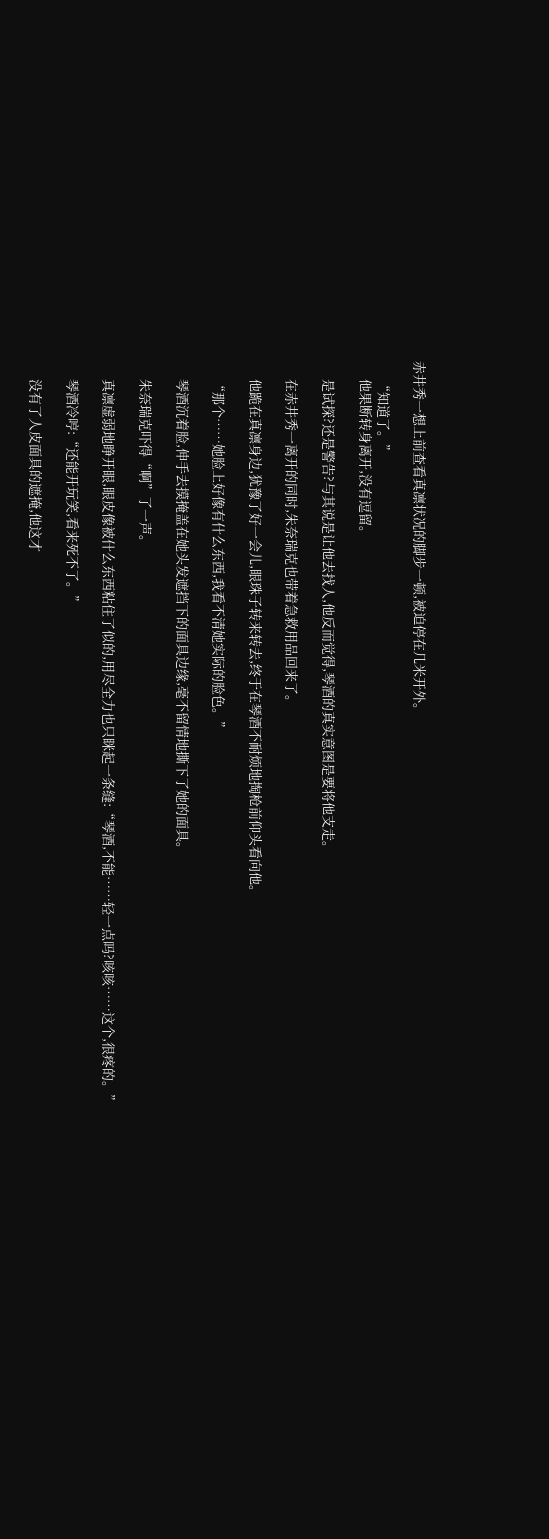赤井秀一想上前查看真凛状况的脚步一顿,被迫停在几米开外。

      “知道了。”
      他果断转身离开,没有逗留。

      是试探?还是警告?与其说是让他去找人,他反而觉得,琴酒的真实意图是要将他支走。

      在赤井秀一离开的同时,朱奈瑞克也带着急救用品回来了。

      他跪在真凛身边,犹豫了好一会儿,眼珠子转来转去,终于在琴酒不耐烦地掏枪前仰头看向他。

      “那个……她脸上好像有什么东西,我看不清她实际的脸色。”

      琴酒沉着脸,伸手去摸掩盖在她头发遮挡下的面具边缘,毫不留情地撕下了她的面具。

      朱奈瑞克吓得“啊”了一声。

      真凛虚弱地睁开眼,眼皮像被什么东西粘住了似的,用尽全力也只眯起一条缝:“琴酒,不能……轻一点吗?咳咳……这个,很疼的。”

      琴酒冷哼:“还能开玩笑,看来死不了。”

      没有了人皮面具的遮掩,他这才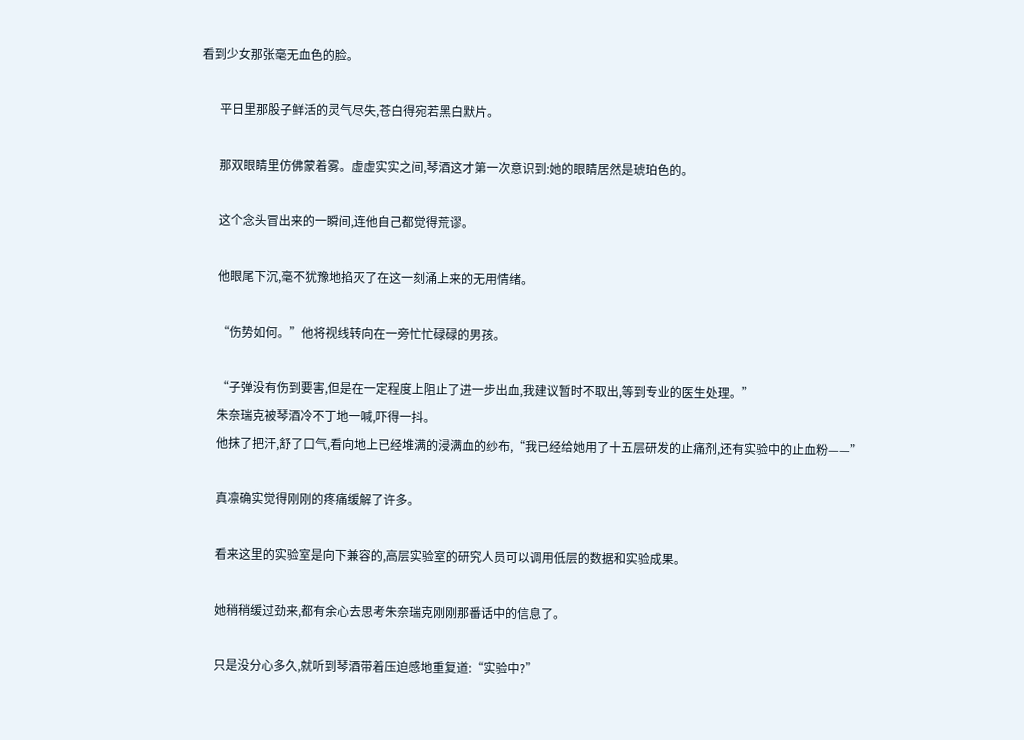看到少女那张毫无血色的脸。

      平日里那股子鲜活的灵气尽失,苍白得宛若黑白默片。

      那双眼睛里仿佛蒙着雾。虚虚实实之间,琴酒这才第一次意识到:她的眼睛居然是琥珀色的。

      这个念头冒出来的一瞬间,连他自己都觉得荒谬。

      他眼尾下沉,毫不犹豫地掐灭了在这一刻涌上来的无用情绪。

      “伤势如何。”他将视线转向在一旁忙忙碌碌的男孩。

      “子弹没有伤到要害,但是在一定程度上阻止了进一步出血,我建议暂时不取出,等到专业的医生处理。”
      朱奈瑞克被琴酒冷不丁地一喊,吓得一抖。
      他抹了把汗,舒了口气,看向地上已经堆满的浸满血的纱布,“我已经给她用了十五层研发的止痛剂,还有实验中的止血粉——”

      真凛确实觉得刚刚的疼痛缓解了许多。

      看来这里的实验室是向下兼容的,高层实验室的研究人员可以调用低层的数据和实验成果。

      她稍稍缓过劲来,都有余心去思考朱奈瑞克刚刚那番话中的信息了。

      只是没分心多久,就听到琴酒带着压迫感地重复道:“实验中?”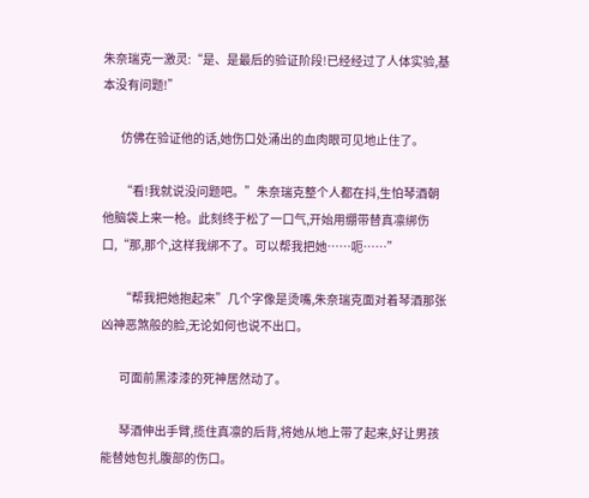朱奈瑞克一激灵:“是、是最后的验证阶段!已经经过了人体实验,基本没有问题!”

      仿佛在验证他的话,她伤口处涌出的血肉眼可见地止住了。

      “看!我就说没问题吧。”朱奈瑞克整个人都在抖,生怕琴酒朝他脑袋上来一枪。此刻终于松了一口气,开始用绷带替真凛绑伤口,“那,那个,这样我绑不了。可以帮我把她……呃……”

      “帮我把她抱起来”几个字像是烫嘴,朱奈瑞克面对着琴酒那张凶神恶煞般的脸,无论如何也说不出口。

      可面前黑漆漆的死神居然动了。

      琴酒伸出手臂,揽住真凛的后背,将她从地上带了起来,好让男孩能替她包扎腹部的伤口。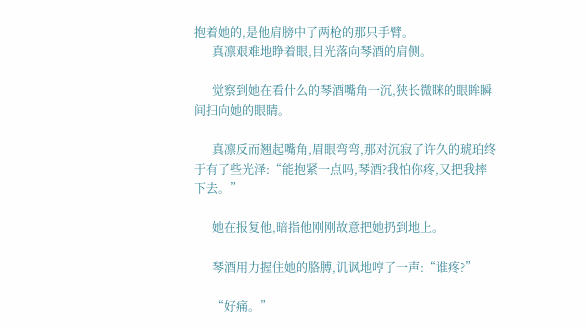抱着她的,是他肩膀中了两枪的那只手臂。
      真凛艰难地睁着眼,目光落向琴酒的肩侧。

      觉察到她在看什么的琴酒嘴角一沉,狭长微眯的眼眸瞬间扫向她的眼睛。

      真凛反而翘起嘴角,眉眼弯弯,那对沉寂了许久的琥珀终于有了些光泽:“能抱紧一点吗,琴酒?我怕你疼,又把我摔下去。”

      她在报复他,暗指他刚刚故意把她扔到地上。

      琴酒用力握住她的胳膊,讥讽地哼了一声:“谁疼?”

      “好痛。”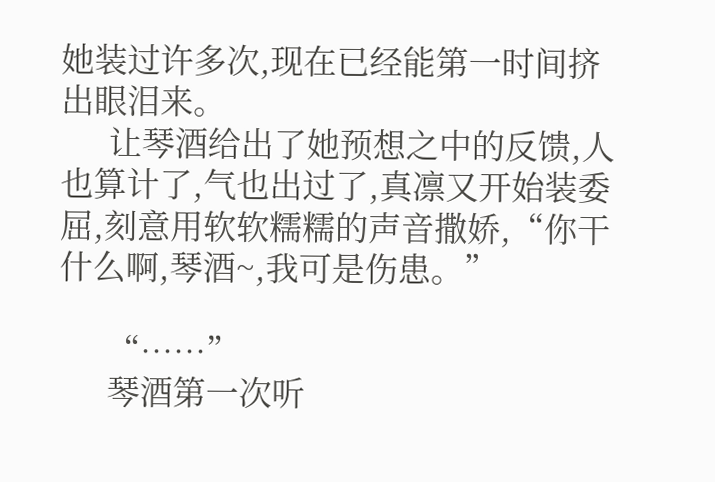她装过许多次,现在已经能第一时间挤出眼泪来。
      让琴酒给出了她预想之中的反馈,人也算计了,气也出过了,真凛又开始装委屈,刻意用软软糯糯的声音撒娇,“你干什么啊,琴酒~,我可是伤患。”

      “……”
      琴酒第一次听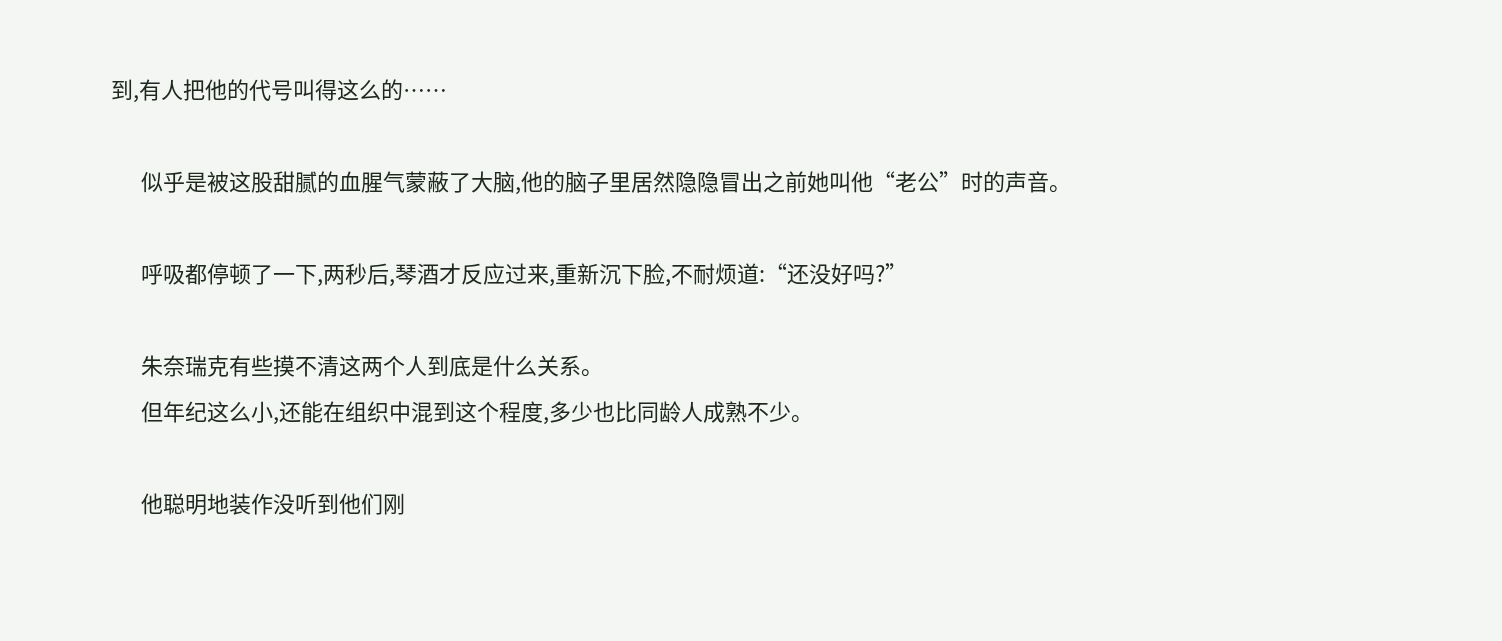到,有人把他的代号叫得这么的……

      似乎是被这股甜腻的血腥气蒙蔽了大脑,他的脑子里居然隐隐冒出之前她叫他“老公”时的声音。

      呼吸都停顿了一下,两秒后,琴酒才反应过来,重新沉下脸,不耐烦道:“还没好吗?”

      朱奈瑞克有些摸不清这两个人到底是什么关系。
      但年纪这么小,还能在组织中混到这个程度,多少也比同龄人成熟不少。

      他聪明地装作没听到他们刚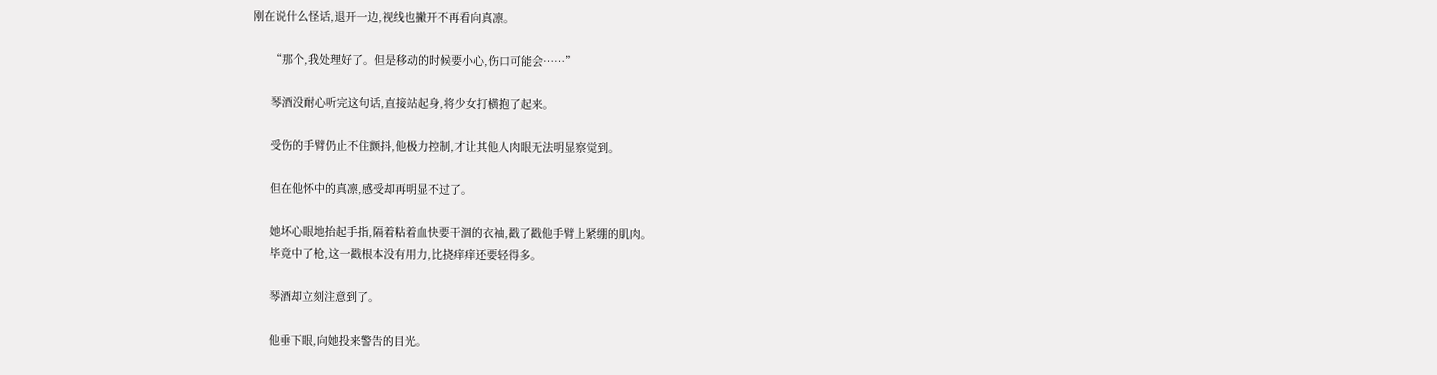刚在说什么怪话,退开一边,视线也撇开不再看向真凛。

      “那个,我处理好了。但是移动的时候要小心,伤口可能会……”

      琴酒没耐心听完这句话,直接站起身,将少女打横抱了起来。

      受伤的手臂仍止不住颤抖,他极力控制,才让其他人肉眼无法明显察觉到。

      但在他怀中的真凛,感受却再明显不过了。

      她坏心眼地抬起手指,隔着粘着血快要干涸的衣袖,戳了戳他手臂上紧绷的肌肉。
      毕竟中了枪,这一戳根本没有用力,比挠痒痒还要轻得多。

      琴酒却立刻注意到了。

      他垂下眼,向她投来警告的目光。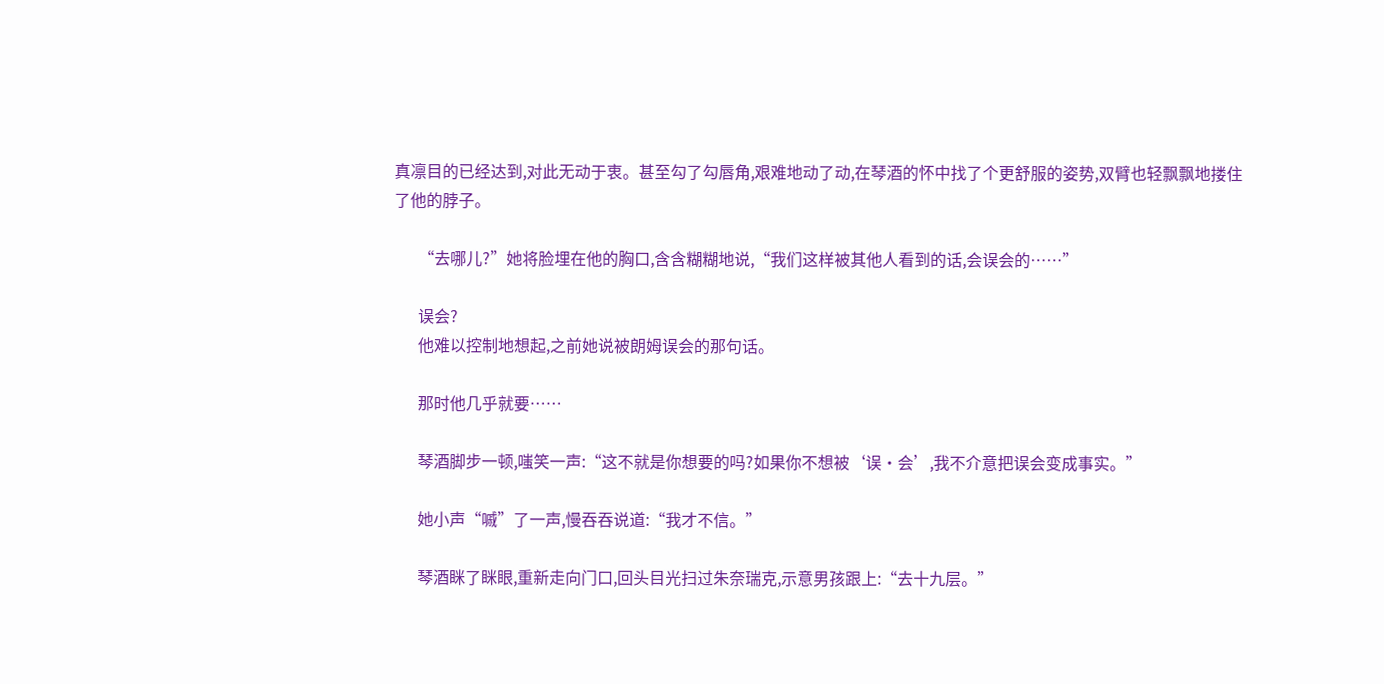真凛目的已经达到,对此无动于衷。甚至勾了勾唇角,艰难地动了动,在琴酒的怀中找了个更舒服的姿势,双臂也轻飘飘地搂住了他的脖子。

      “去哪儿?”她将脸埋在他的胸口,含含糊糊地说,“我们这样被其他人看到的话,会误会的……”

      误会?
      他难以控制地想起,之前她说被朗姆误会的那句话。

      那时他几乎就要……

      琴酒脚步一顿,嗤笑一声:“这不就是你想要的吗?如果你不想被‘误·会’,我不介意把误会变成事实。”

      她小声“嘁”了一声,慢吞吞说道:“我才不信。”

      琴酒眯了眯眼,重新走向门口,回头目光扫过朱奈瑞克,示意男孩跟上:“去十九层。”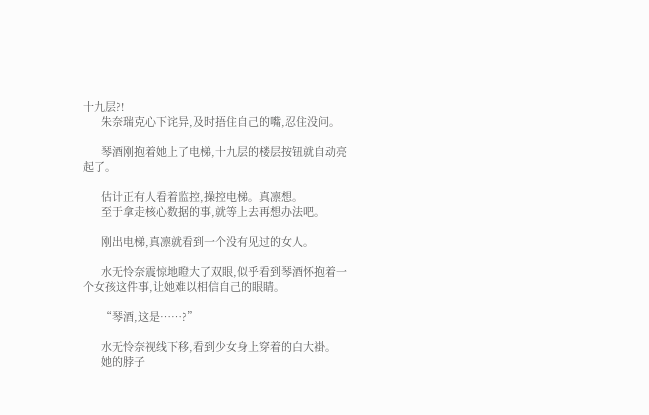十九层?!
      朱奈瑞克心下诧异,及时捂住自己的嘴,忍住没问。

      琴酒刚抱着她上了电梯,十九层的楼层按钮就自动亮起了。

      估计正有人看着监控,操控电梯。真凛想。
      至于拿走核心数据的事,就等上去再想办法吧。

      刚出电梯,真凛就看到一个没有见过的女人。

      水无怜奈震惊地瞪大了双眼,似乎看到琴酒怀抱着一个女孩这件事,让她难以相信自己的眼睛。

      “琴酒,这是……?”

      水无怜奈视线下移,看到少女身上穿着的白大褂。
      她的脖子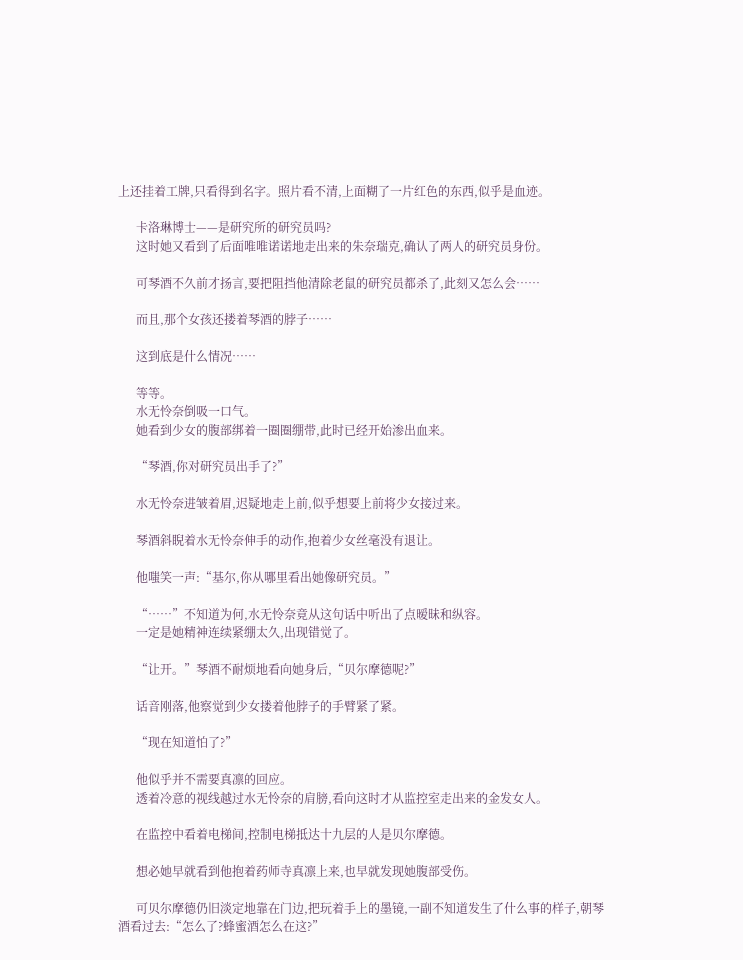上还挂着工牌,只看得到名字。照片看不清,上面糊了一片红色的东西,似乎是血迹。

      卡洛琳博士——是研究所的研究员吗?
      这时她又看到了后面唯唯诺诺地走出来的朱奈瑞克,确认了两人的研究员身份。

      可琴酒不久前才扬言,要把阻挡他清除老鼠的研究员都杀了,此刻又怎么会……

      而且,那个女孩还搂着琴酒的脖子……

      这到底是什么情况……

      等等。
      水无怜奈倒吸一口气。
      她看到少女的腹部绑着一圈圈绷带,此时已经开始渗出血来。

      “琴酒,你对研究员出手了?”

      水无怜奈进皱着眉,迟疑地走上前,似乎想要上前将少女接过来。

      琴酒斜睨着水无怜奈伸手的动作,抱着少女丝毫没有退让。

      他嗤笑一声:“基尔,你从哪里看出她像研究员。”

      “……”不知道为何,水无怜奈竟从这句话中听出了点暧昧和纵容。
      一定是她精神连续紧绷太久,出现错觉了。

      “让开。”琴酒不耐烦地看向她身后,“贝尔摩德呢?”

      话音刚落,他察觉到少女搂着他脖子的手臂紧了紧。

      “现在知道怕了?”

      他似乎并不需要真凛的回应。
      透着冷意的视线越过水无怜奈的肩膀,看向这时才从监控室走出来的金发女人。

      在监控中看着电梯间,控制电梯抵达十九层的人是贝尔摩德。

      想必她早就看到他抱着药师寺真凛上来,也早就发现她腹部受伤。

      可贝尔摩德仍旧淡定地靠在门边,把玩着手上的墨镜,一副不知道发生了什么事的样子,朝琴酒看过去:“怎么了?蜂蜜酒怎么在这?”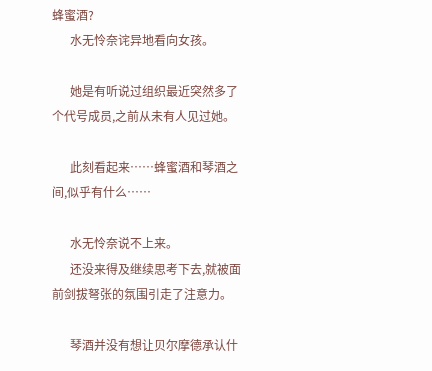蜂蜜酒?
      水无怜奈诧异地看向女孩。

      她是有听说过组织最近突然多了个代号成员,之前从未有人见过她。

      此刻看起来……蜂蜜酒和琴酒之间,似乎有什么……

      水无怜奈说不上来。
      还没来得及继续思考下去,就被面前剑拔弩张的氛围引走了注意力。

      琴酒并没有想让贝尔摩德承认什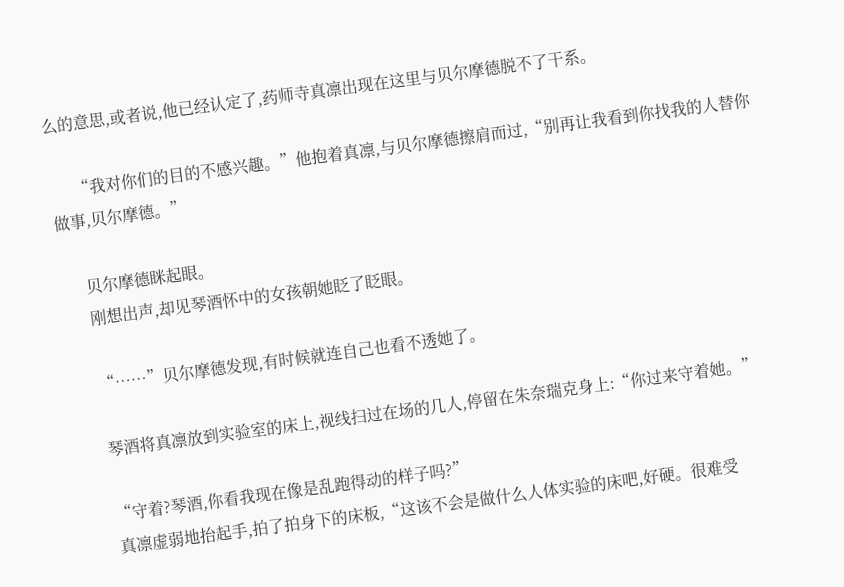么的意思,或者说,他已经认定了,药师寺真凛出现在这里与贝尔摩德脱不了干系。

      “我对你们的目的不感兴趣。”他抱着真凛,与贝尔摩德擦肩而过,“别再让我看到你找我的人替你做事,贝尔摩德。”

      贝尔摩德眯起眼。
      刚想出声,却见琴酒怀中的女孩朝她眨了眨眼。

      “……”贝尔摩德发现,有时候就连自己也看不透她了。

      琴酒将真凛放到实验室的床上,视线扫过在场的几人,停留在朱奈瑞克身上:“你过来守着她。”

      “守着?琴酒,你看我现在像是乱跑得动的样子吗?”
      真凛虚弱地抬起手,拍了拍身下的床板,“这该不会是做什么人体实验的床吧,好硬。很难受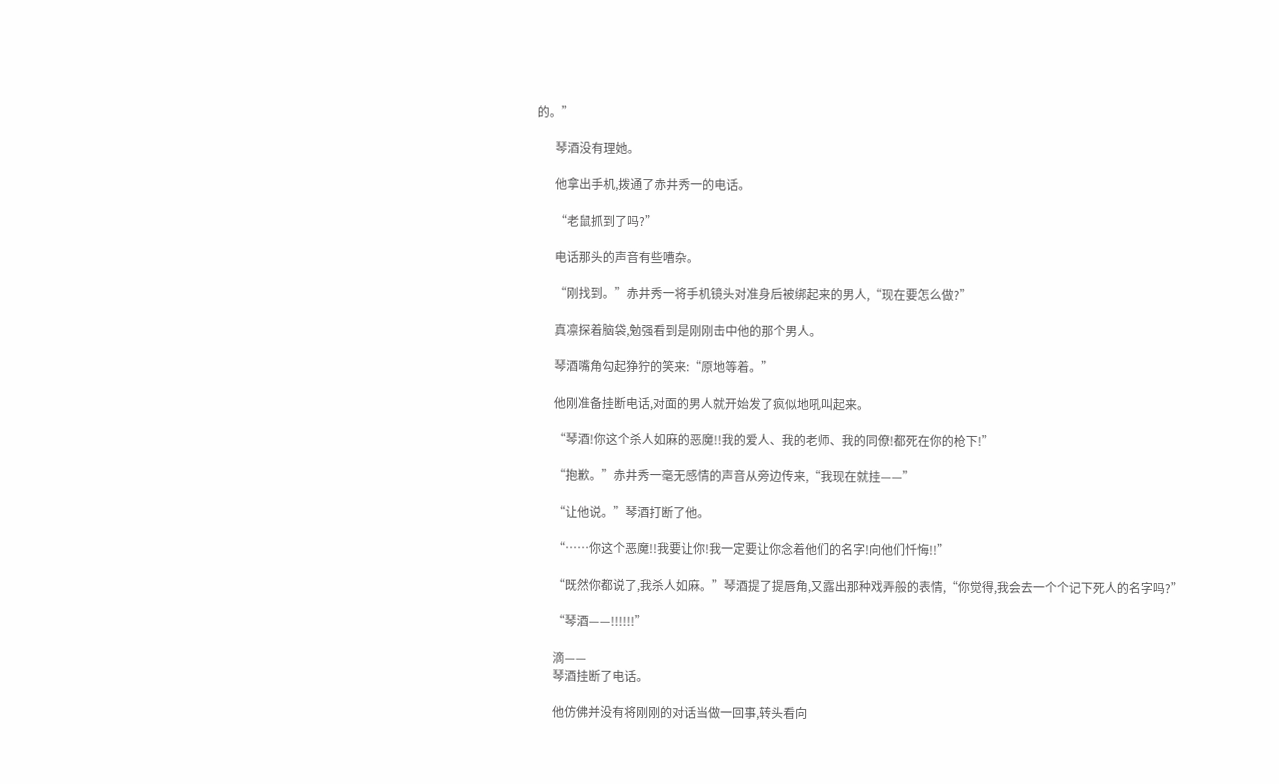的。”

      琴酒没有理她。

      他拿出手机,拨通了赤井秀一的电话。

      “老鼠抓到了吗?”

      电话那头的声音有些嘈杂。

      “刚找到。”赤井秀一将手机镜头对准身后被绑起来的男人,“现在要怎么做?”

      真凛探着脑袋,勉强看到是刚刚击中他的那个男人。

      琴酒嘴角勾起狰狞的笑来:“原地等着。”

      他刚准备挂断电话,对面的男人就开始发了疯似地吼叫起来。

      “琴酒!你这个杀人如麻的恶魔!!我的爱人、我的老师、我的同僚!都死在你的枪下!”

      “抱歉。”赤井秀一毫无感情的声音从旁边传来,“我现在就挂——”

      “让他说。”琴酒打断了他。

      “……你这个恶魔!!我要让你!我一定要让你念着他们的名字!向他们忏悔!!”

      “既然你都说了,我杀人如麻。”琴酒提了提唇角,又露出那种戏弄般的表情,“你觉得,我会去一个个记下死人的名字吗?”

      “琴酒——!!!!!!”

      滴——
      琴酒挂断了电话。

      他仿佛并没有将刚刚的对话当做一回事,转头看向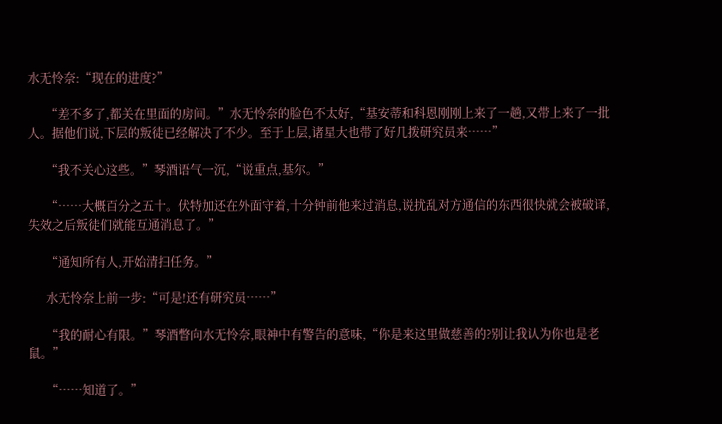水无怜奈:“现在的进度?”

      “差不多了,都关在里面的房间。”水无怜奈的脸色不太好,“基安蒂和科恩刚刚上来了一趟,又带上来了一批人。据他们说,下层的叛徒已经解决了不少。至于上层,诸星大也带了好几拨研究员来……”

      “我不关心这些。”琴酒语气一沉,“说重点,基尔。”

      “……大概百分之五十。伏特加还在外面守着,十分钟前他来过消息,说扰乱对方通信的东西很快就会被破译,失效之后叛徒们就能互通消息了。”

      “通知所有人,开始清扫任务。”

      水无怜奈上前一步:“可是!还有研究员……”

      “我的耐心有限。”琴酒瞥向水无怜奈,眼神中有警告的意味,“你是来这里做慈善的?别让我认为你也是老鼠。”

      “……知道了。”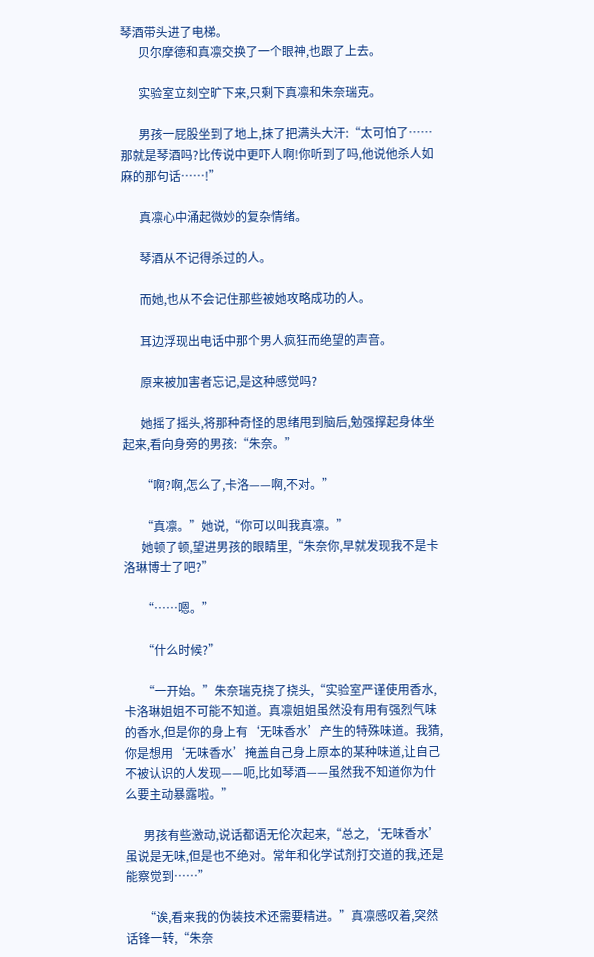琴酒带头进了电梯。
      贝尔摩德和真凛交换了一个眼神,也跟了上去。

      实验室立刻空旷下来,只剩下真凛和朱奈瑞克。

      男孩一屁股坐到了地上,抹了把满头大汗:“太可怕了……那就是琴酒吗?比传说中更吓人啊!你听到了吗,他说他杀人如麻的那句话……!”

      真凛心中涌起微妙的复杂情绪。

      琴酒从不记得杀过的人。

      而她,也从不会记住那些被她攻略成功的人。

      耳边浮现出电话中那个男人疯狂而绝望的声音。

      原来被加害者忘记,是这种感觉吗?

      她摇了摇头,将那种奇怪的思绪甩到脑后,勉强撑起身体坐起来,看向身旁的男孩:“朱奈。”

      “啊?啊,怎么了,卡洛——啊,不对。”

      “真凛。”她说,“你可以叫我真凛。”
      她顿了顿,望进男孩的眼睛里,“朱奈你,早就发现我不是卡洛琳博士了吧?”

      “……嗯。”

      “什么时候?”

      “一开始。”朱奈瑞克挠了挠头,“实验室严谨使用香水,卡洛琳姐姐不可能不知道。真凛姐姐虽然没有用有强烈气味的香水,但是你的身上有‘无味香水’产生的特殊味道。我猜,你是想用‘无味香水’掩盖自己身上原本的某种味道,让自己不被认识的人发现——呃,比如琴酒——虽然我不知道你为什么要主动暴露啦。”

      男孩有些激动,说话都语无伦次起来,“总之,‘无味香水’虽说是无味,但是也不绝对。常年和化学试剂打交道的我,还是能察觉到……”

      “诶,看来我的伪装技术还需要精进。”真凛感叹着,突然话锋一转,“朱奈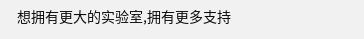想拥有更大的实验室,拥有更多支持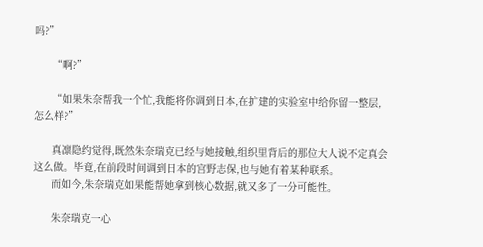吗?”

      “啊?”

      “如果朱奈帮我一个忙,我能将你调到日本,在扩建的实验室中给你留一整层,怎么样?”

      真凛隐约觉得,既然朱奈瑞克已经与她接触,组织里背后的那位大人说不定真会这么做。毕竟,在前段时间调到日本的宫野志保,也与她有着某种联系。
      而如今,朱奈瑞克如果能帮她拿到核心数据,就又多了一分可能性。

      朱奈瑞克一心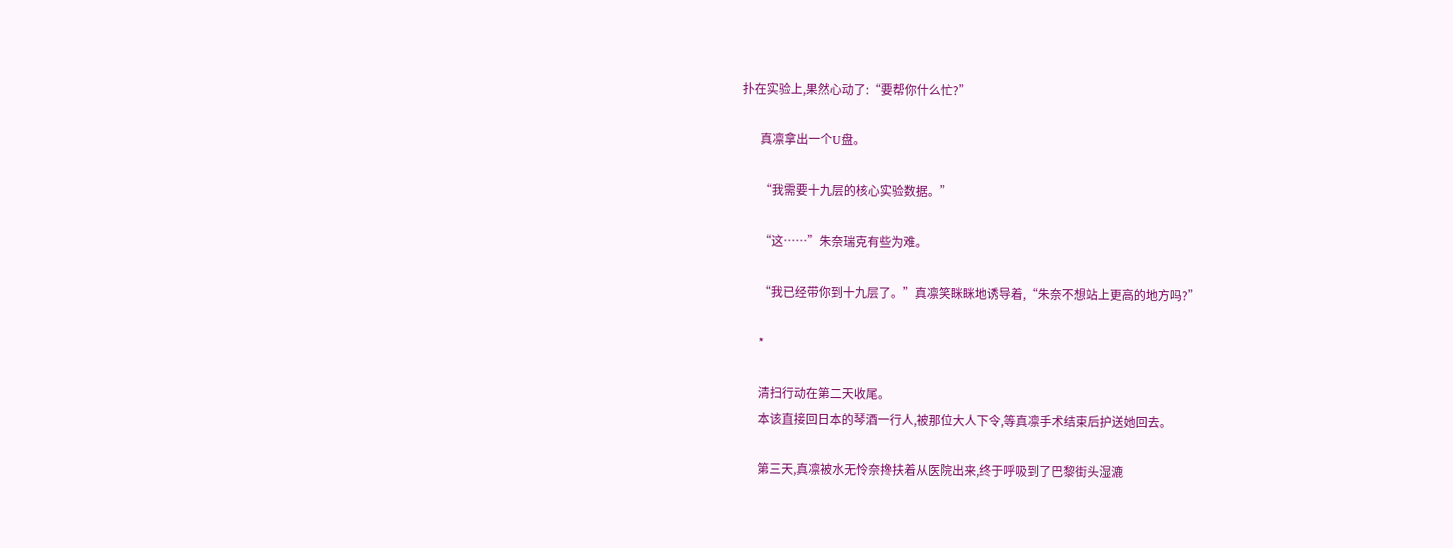扑在实验上,果然心动了:“要帮你什么忙?”

      真凛拿出一个U盘。

      “我需要十九层的核心实验数据。”

      “这……”朱奈瑞克有些为难。

      “我已经带你到十九层了。”真凛笑眯眯地诱导着,“朱奈不想站上更高的地方吗?”

      *

      清扫行动在第二天收尾。
      本该直接回日本的琴酒一行人,被那位大人下令,等真凛手术结束后护送她回去。

      第三天,真凛被水无怜奈搀扶着从医院出来,终于呼吸到了巴黎街头湿漉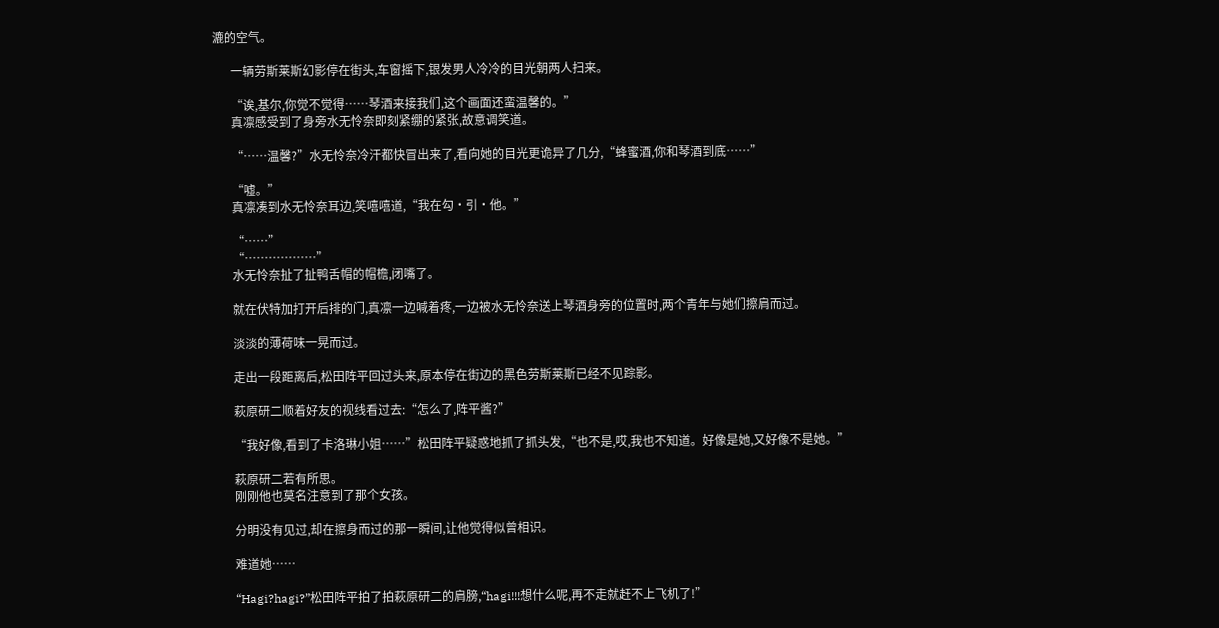漉的空气。

      一辆劳斯莱斯幻影停在街头,车窗摇下,银发男人冷冷的目光朝两人扫来。

      “诶,基尔,你觉不觉得……琴酒来接我们,这个画面还蛮温馨的。”
      真凛感受到了身旁水无怜奈即刻紧绷的紧张,故意调笑道。

      “……温馨?”水无怜奈冷汗都快冒出来了,看向她的目光更诡异了几分,“蜂蜜酒,你和琴酒到底……”

      “嘘。”
      真凛凑到水无怜奈耳边,笑嘻嘻道,“我在勾·引·他。”

      “……”
      “………………”
      水无怜奈扯了扯鸭舌帽的帽檐,闭嘴了。

      就在伏特加打开后排的门,真凛一边喊着疼,一边被水无怜奈送上琴酒身旁的位置时,两个青年与她们擦肩而过。

      淡淡的薄荷味一晃而过。

      走出一段距离后,松田阵平回过头来,原本停在街边的黑色劳斯莱斯已经不见踪影。

      萩原研二顺着好友的视线看过去:“怎么了,阵平酱?”

      “我好像,看到了卡洛琳小姐……”松田阵平疑惑地抓了抓头发,“也不是,哎,我也不知道。好像是她,又好像不是她。”

      萩原研二若有所思。
      刚刚他也莫名注意到了那个女孩。

      分明没有见过,却在擦身而过的那一瞬间,让他觉得似曾相识。

      难道她……

      “Hagi?hagi?”松田阵平拍了拍萩原研二的肩膀,“hagi!!!想什么呢,再不走就赶不上飞机了!”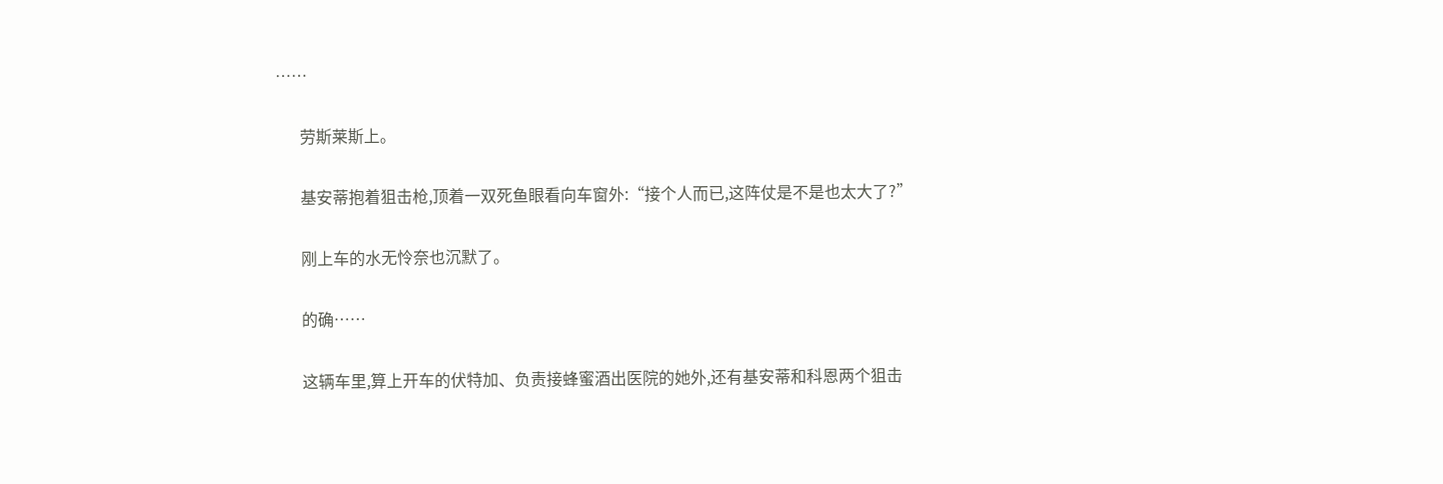……

      劳斯莱斯上。

      基安蒂抱着狙击枪,顶着一双死鱼眼看向车窗外:“接个人而已,这阵仗是不是也太大了?”

      刚上车的水无怜奈也沉默了。

      的确……

      这辆车里,算上开车的伏特加、负责接蜂蜜酒出医院的她外,还有基安蒂和科恩两个狙击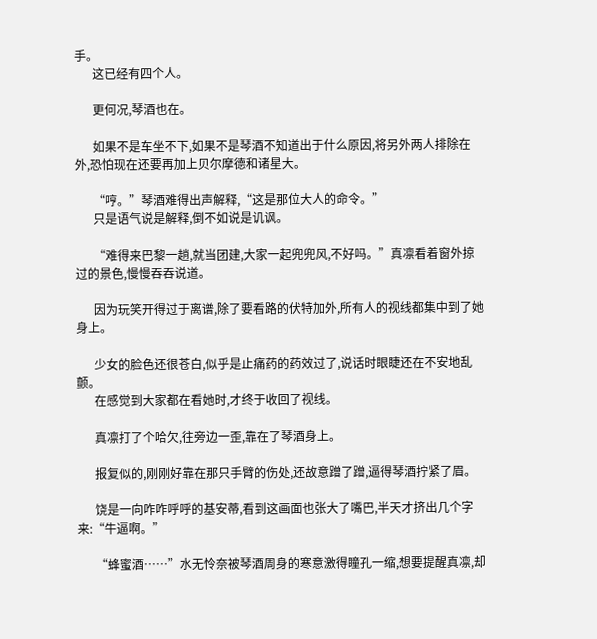手。
      这已经有四个人。

      更何况,琴酒也在。

      如果不是车坐不下,如果不是琴酒不知道出于什么原因,将另外两人排除在外,恐怕现在还要再加上贝尔摩德和诸星大。

      “哼。”琴酒难得出声解释,“这是那位大人的命令。”
      只是语气说是解释,倒不如说是讥讽。

      “难得来巴黎一趟,就当团建,大家一起兜兜风,不好吗。”真凛看着窗外掠过的景色,慢慢吞吞说道。

      因为玩笑开得过于离谱,除了要看路的伏特加外,所有人的视线都集中到了她身上。

      少女的脸色还很苍白,似乎是止痛药的药效过了,说话时眼睫还在不安地乱颤。
      在感觉到大家都在看她时,才终于收回了视线。

      真凛打了个哈欠,往旁边一歪,靠在了琴酒身上。

      报复似的,刚刚好靠在那只手臂的伤处,还故意蹭了蹭,逼得琴酒拧紧了眉。

      饶是一向咋咋呼呼的基安蒂,看到这画面也张大了嘴巴,半天才挤出几个字来:“牛逼啊。”

      “蜂蜜酒……”水无怜奈被琴酒周身的寒意激得瞳孔一缩,想要提醒真凛,却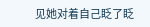见她对着自己眨了眨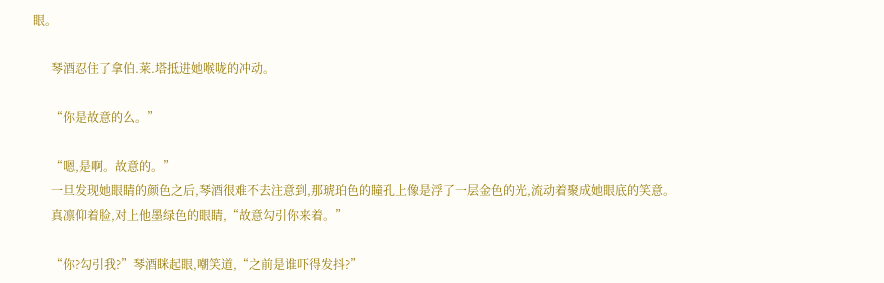眼。

      琴酒忍住了拿伯.莱.塔抵进她喉咙的冲动。

      “你是故意的么。”

      “嗯,是啊。故意的。”
      一旦发现她眼睛的颜色之后,琴酒很难不去注意到,那琥珀色的瞳孔上像是浮了一层金色的光,流动着聚成她眼底的笑意。
      真凛仰着脸,对上他墨绿色的眼睛,“故意勾引你来着。”

      “你?勾引我?”琴酒眯起眼,嘲笑道,“之前是谁吓得发抖?”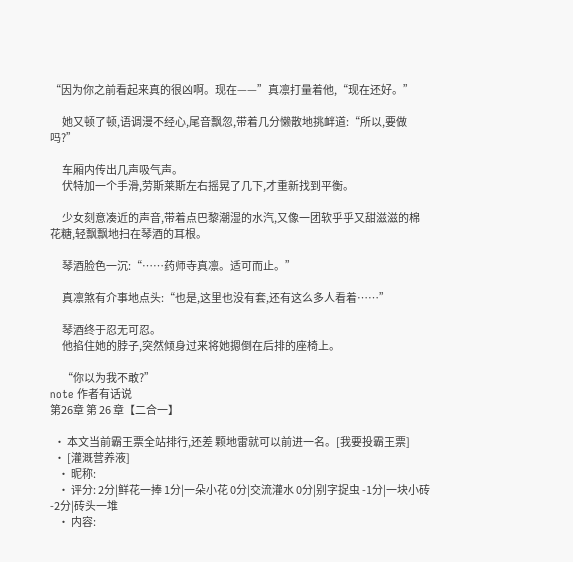“因为你之前看起来真的很凶啊。现在——”真凛打量着他,“现在还好。”

      她又顿了顿,语调漫不经心,尾音飘忽,带着几分懒散地挑衅道:“所以,要做吗?”

      车厢内传出几声吸气声。
      伏特加一个手滑,劳斯莱斯左右摇晃了几下,才重新找到平衡。

      少女刻意凑近的声音,带着点巴黎潮湿的水汽,又像一团软乎乎又甜滋滋的棉花糖,轻飘飘地扫在琴酒的耳根。

      琴酒脸色一沉:“……药师寺真凛。适可而止。”

      真凛煞有介事地点头:“也是,这里也没有套,还有这么多人看着……”

      琴酒终于忍无可忍。
      他掐住她的脖子,突然倾身过来将她摁倒在后排的座椅上。

      “你以为我不敢?”
note 作者有话说
第26章 第 26 章【二合一】

  • 本文当前霸王票全站排行,还差 颗地雷就可以前进一名。[我要投霸王票]
  • [灌溉营养液]
    • 昵称:
    • 评分: 2分|鲜花一捧 1分|一朵小花 0分|交流灌水 0分|别字捉虫 -1分|一块小砖 -2分|砖头一堆
    • 内容: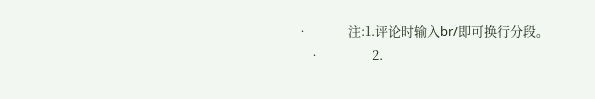•             注:1.评论时输入br/即可换行分段。
    •                 2.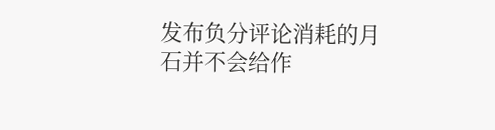发布负分评论消耗的月石并不会给作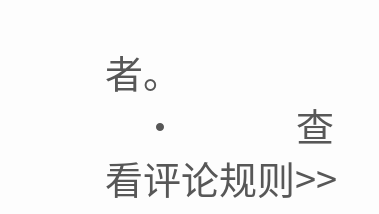者。
    •             查看评论规则>>